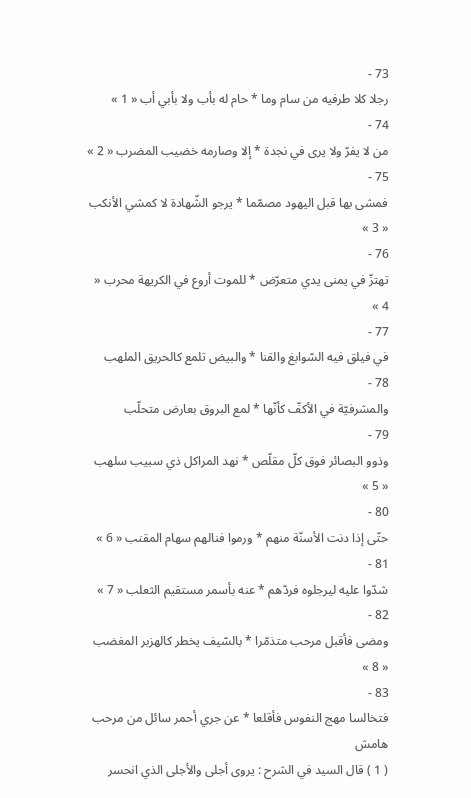73 -
رجلا كلا طرفيه من سام وما * حام له بأب ولا بأبي أب « 1 »
74 -
من لا يفرّ ولا يرى في نجدة * إلا وصارمه خضيب المضرب « 2 »
75 -
فمشى بها قبل اليهود مصمّما * يرجو الشّهادة لا كمشي الأنكب « 3 »
76 -
تهتزّ في يمنى يدي متعرّض * للموت أروع في الكريهة محرب « 4 »
77 -
في فيلق فيه السّوابغ والقنا * والبيض تلمع كالحريق الملهب
78 -
والمشرفيّة في الأكفّ كأنّها * لمع البروق بعارض متحلّب
79 -
وذوو البصائر فوق كلّ مقلّص * نهد المراكل ذي سبيب سلهب « 5 »
80 -
حتّى إذا دنت الأسنّة منهم * ورموا فنالهم سهام المقنب « 6 »
81 -
شدّوا عليه ليرجلوه فردّهم * عنه بأسمر مستقيم الثعلب « 7 »
82 -
ومضى فأقبل مرحب متذمّرا * بالسّيف يخطر كالهزبر المغضب « 8 »
83 -
فتخالسا مهج النفوس فأقلعا * عن جري أحمر سائل من مرحب
هامش
( 1 ) قال السيد في الشرح : يروى أجلى والأجلى الذي انحسر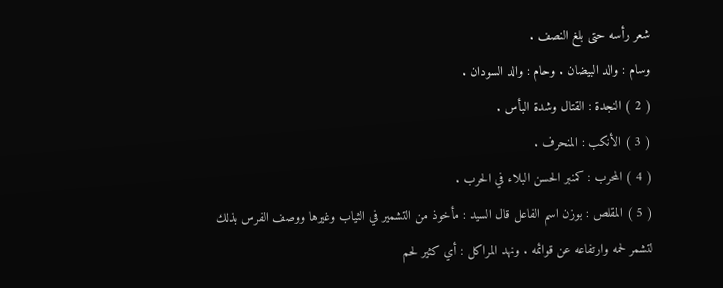شعر رأسه حتى بلغ النصف .
وسام : والد البيضان . وحام : والد السودان .
( 2 ) النجدة : القتال وشدة البأس .
( 3 ) الأنكب : المنحرف .
( 4 ) المحرب : كمنبر الحسن البلاء في الحرب .
( 5 ) المقلص : بوزن اسم الفاعل قال السيد : مأخوذ من التشمير في الثياب وغيرها ووصف الفرس بذلك لتشمر لحمه وارتفاعه عن قوائمه . ونهد المراكل : أي كثير لحم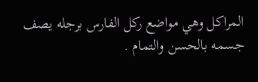المراكل وهي مواضع ركل الفارس برجله يصف جسمه بالحسن والتمام .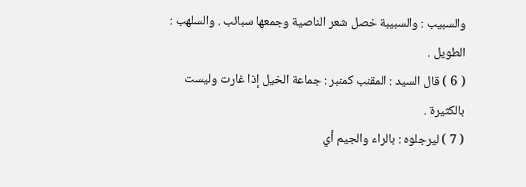والسبيب : والسبيبة خصل شعر الناصية وجمعها سبائب . والسلهب : الطويل .
( 6 ) قال السيد : المقنب كمنبر : جماعة الخيل إذا غارت وليست بالكثيرة .
( 7 ) ليرجلوه : بالراء والجيم أي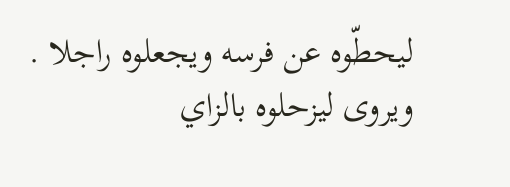ليحطّوه عن فرسه ويجعلوه راجلا . ويروى ليزحلوه بالزاي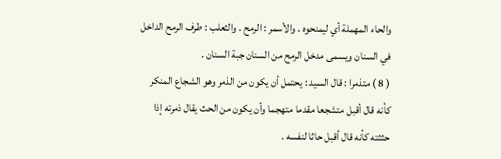والحاء المهملة أي ليمنحوه . والأسمر : الرمح . والثعلب : طرف الرمح الداخل في السنان ويسمى مدخل الرمح من السنان جبة السنان .
( 8 ) متذمرا : قال السيد : يحتمل أن يكون من الذمر وهو الشجاع المنكر كأنه قال أقبل متشجعا مقدما متهجما وأن يكون من الحث يقال ذمرته إذا حثثته كأنه قال أقبل حاثا لنفسه .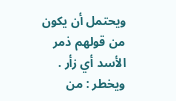ويحتمل أن يكون من قولهم ذمر الأسد أي زأر . ويخطر : من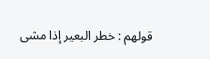قولهم : خطر البعير إذا مشى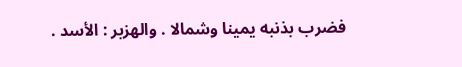فضرب بذنبه يمينا وشمالا . والهزبر : الأسد .